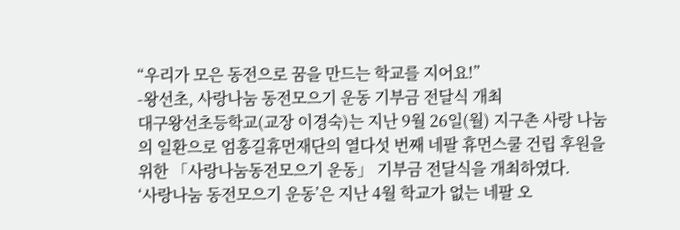“우리가 모은 동전으로 꿈을 만드는 학교를 지어요!”
-왕선초, 사랑나눔 동전모으기 운동 기부금 전달식 개최
대구왕선초등학교(교장 이경숙)는 지난 9월 26일(월) 지구촌 사랑 나눔의 일환으로 엄홍길휴먼재단의 열다섯 번째 네팔 휴먼스쿨 건립 후원을 위한 「사랑나눔동전모으기 운동」 기부금 전달식을 개최하였다.
‘사랑나눔 동전모으기 운동’은 지난 4월 학교가 없는 네팔 오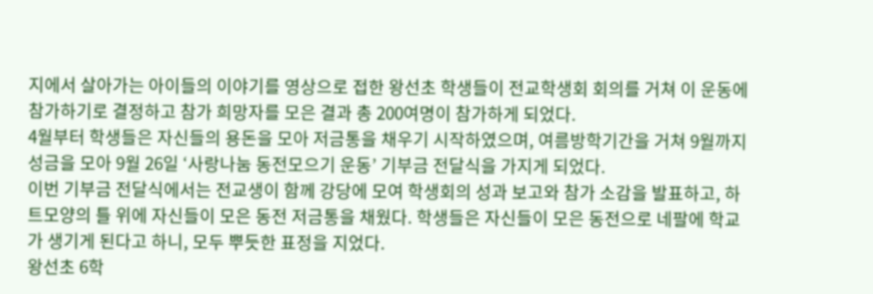지에서 살아가는 아이들의 이야기를 영상으로 접한 왕선초 학생들이 전교학생회 회의를 거쳐 이 운동에 참가하기로 결정하고 참가 희망자를 모은 결과 총 200여명이 참가하게 되었다.
4월부터 학생들은 자신들의 용돈을 모아 저금통을 채우기 시작하였으며, 여름방학기간을 거쳐 9월까지 성금을 모아 9월 26일 ‘사랑나눔 동전모으기 운동’ 기부금 전달식을 가지게 되었다.
이번 기부금 전달식에서는 전교생이 함께 강당에 모여 학생회의 성과 보고와 참가 소감을 발표하고, 하트모양의 틀 위에 자신들이 모은 동전 저금통을 채웠다. 학생들은 자신들이 모은 동전으로 네팔에 학교가 생기게 된다고 하니, 모두 뿌듯한 표정을 지었다.
왕선초 6학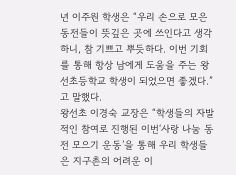년 이주원 학생은 “우리 손으로 모은 동전들이 뜻깊은 곳에 쓰인다고 생각하니, 참 기쁘고 뿌듯하다. 이번 기회를 통해 항상 남에게 도움을 주는 왕선초등학교 학생이 되었으면 좋겠다.”고 말했다.
왕선초 이경숙 교장은 “학생들의 자발적인 참여로 진행된 이번‘사랑 나눔 동전 모으기 운동’을 통해 우리 학생들은 지구촌의 어려운 이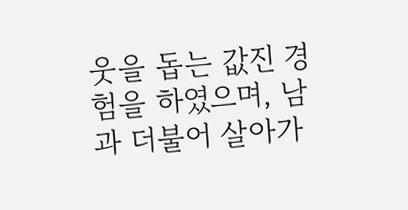웃을 돕는 값진 경험을 하였으며, 남과 더불어 살아가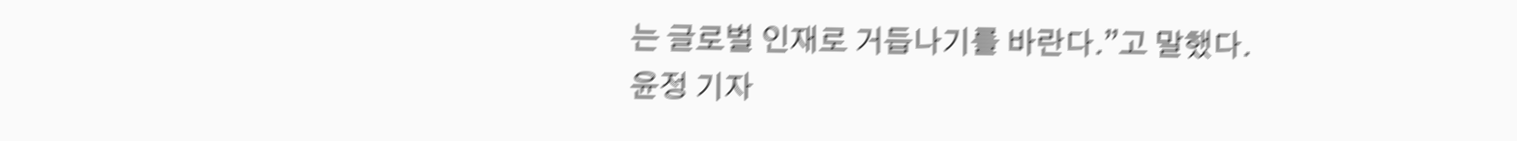는 글로벌 인재로 거듭나기를 바란다.”고 말했다.
윤정 기자